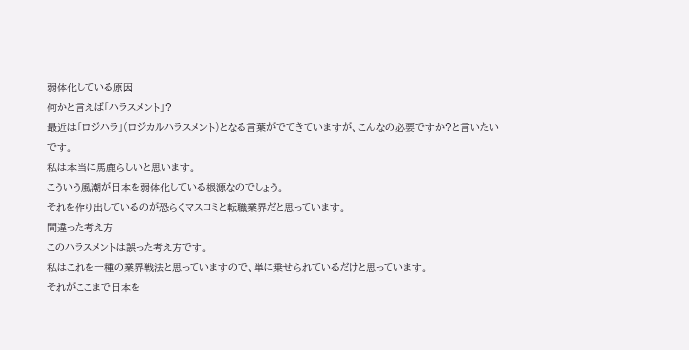弱体化している原因
何かと言えば「ハラスメント」?
最近は「ロジハラ」(ロジカルハラスメント)となる言葉がでてきていますが、こんなの必要ですか?と言いたいです。
私は本当に馬鹿らしいと思います。
こういう風潮が日本を弱体化している根源なのでしょう。
それを作り出しているのが恐らくマスコミと転職業界だと思っています。
間違った考え方
このハラスメントは誤った考え方です。
私はこれを一種の業界戦法と思っていますので、単に乗せられているだけと思っています。
それがここまで日本を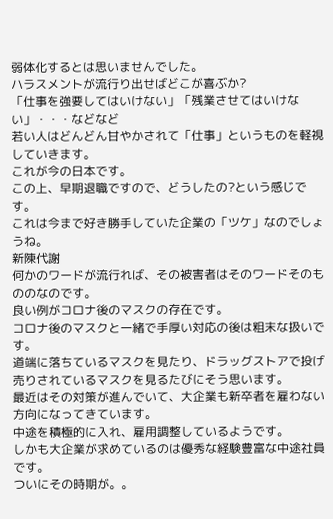弱体化するとは思いませんでした。
ハラスメントが流行り出せばどこが喜ぶか?
「仕事を強要してはいけない」「残業させてはいけない」・・・などなど
若い人はどんどん甘やかされて「仕事」というものを軽視していきます。
これが今の日本です。
この上、早期退職ですので、どうしたの?という感じです。
これは今まで好き勝手していた企業の「ツケ」なのでしょうね。
新陳代謝
何かのワードが流行れば、その被害者はそのワードそのもののなのです。
良い例がコロナ後のマスクの存在です。
コロナ後のマスクと一緒で手厚い対応の後は粗末な扱いです。
道端に落ちているマスクを見たり、ドラッグストアで投げ売りされているマスクを見るたびにそう思います。
最近はその対策が進んでいて、大企業も新卒者を雇わない方向になってきています。
中途を積極的に入れ、雇用調整しているようです。
しかも大企業が求めているのは優秀な経験豊富な中途社員です。
ついにその時期が。。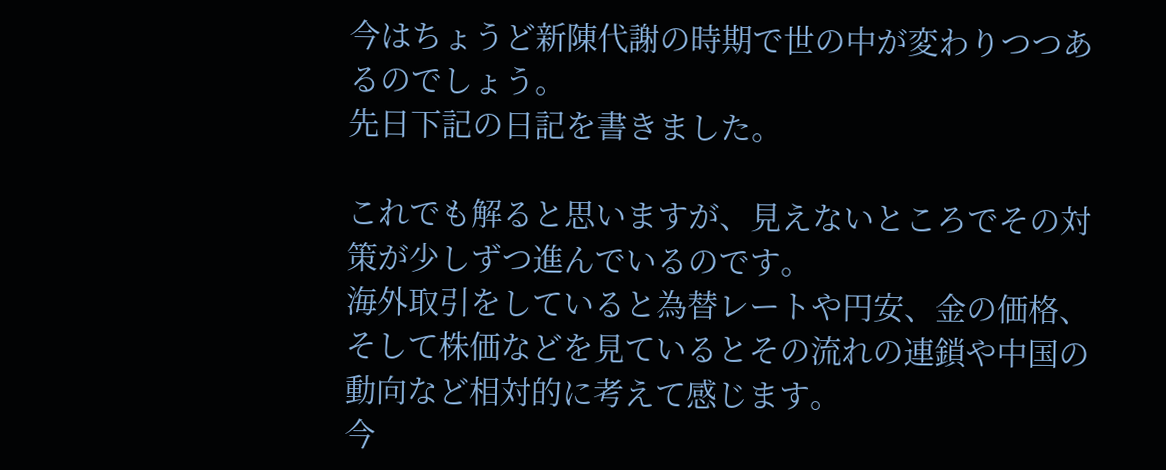今はちょうど新陳代謝の時期で世の中が変わりつつあるのでしょう。
先日下記の日記を書きました。

これでも解ると思いますが、見えないところでその対策が少しずつ進んでいるのです。
海外取引をしていると為替レートや円安、金の価格、そして株価などを見ているとその流れの連鎖や中国の動向など相対的に考えて感じます。
今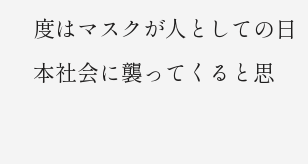度はマスクが人としての日本社会に襲ってくると思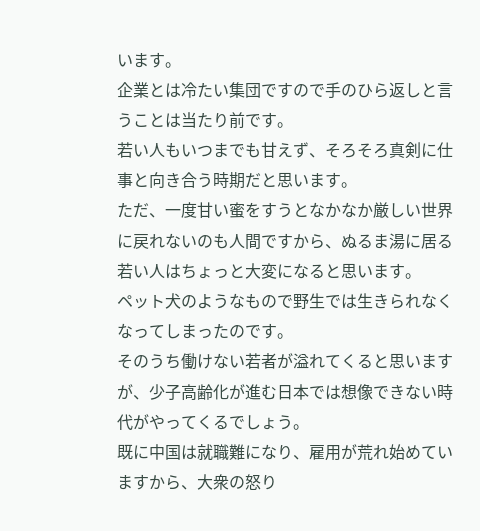います。
企業とは冷たい集団ですので手のひら返しと言うことは当たり前です。
若い人もいつまでも甘えず、そろそろ真剣に仕事と向き合う時期だと思います。
ただ、一度甘い蜜をすうとなかなか厳しい世界に戻れないのも人間ですから、ぬるま湯に居る若い人はちょっと大変になると思います。
ペット犬のようなもので野生では生きられなくなってしまったのです。
そのうち働けない若者が溢れてくると思いますが、少子高齢化が進む日本では想像できない時代がやってくるでしょう。
既に中国は就職難になり、雇用が荒れ始めていますから、大衆の怒り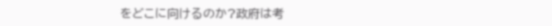をどこに向けるのか?政府は考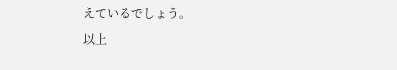えているでしょう。
以上